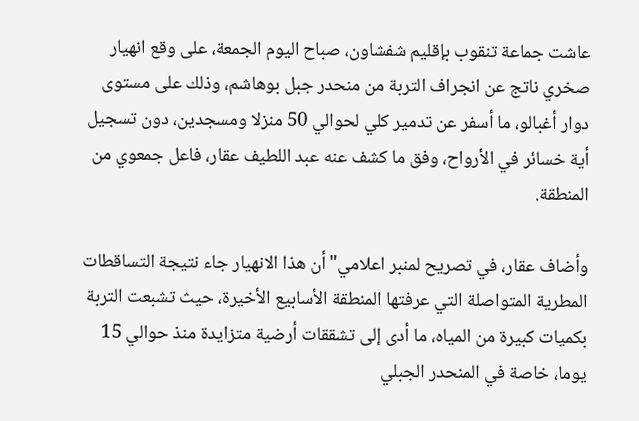عاشت جماعة تنقوب بإقليم شفشاون، صباح اليوم الجمعة، على وقع انهيار صخري ناتج عن انجراف التربة من منحدر جبل بوهاشم، وذلك على مستوى دوار أغبالو، ما أسفر عن تدمير كلي لحوالي 50 منزلا ومسجدين، دون تسجيل أية خسائر في الأرواح، وفق ما كشف عنه عبد اللطيف عقار، فاعل جمعوي من المنطقة.

وأضاف عقار، في تصريح لمنبر اعلامي" أن هذا الانهيار جاء نتيجة التساقطات المطرية المتواصلة التي عرفتها المنطقة الأسابيع الأخيرة، حيث تشبعت التربة بكميات كبيرة من المياه، ما أدى إلى تشققات أرضية متزايدة منذ حوالي 15 يوما، خاصة في المنحدر الجبلي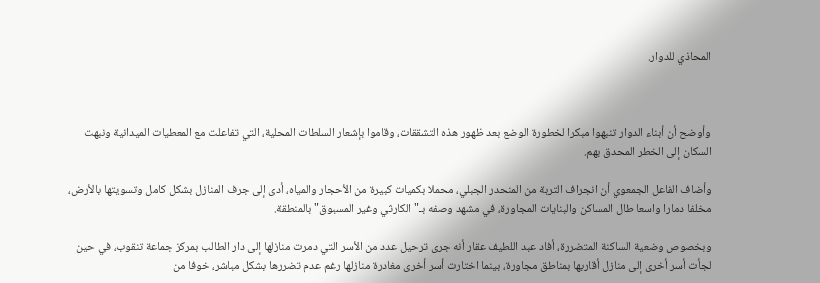المحاذي للدوار.



وأوضح أن أبناء الدوار تنبهوا مبكرا لخطورة الوضع بعد ظهور هذه التشققات، وقاموا بإشعار السلطات المحلية، التي تفاعلت مع المعطيات الميدانية ونبهت السكان إلى الخطر المحدق بهم.

وأضاف الفاعل الجمعوي أن انجراف التربة من المنحدر الجبلي، محملا بكميات كبيرة من الأحجار والمياه، أدى إلى جرف المنازل بشكل كامل وتسويتها بالأرض، مخلفا دمارا واسعا طال المساكن والبنايات المجاورة، في مشهد وصفه بـ"الكارثي وغير المسبوق" بالمنطقة.

وبخصوص وضعية الساكنة المتضررة، أفاد عبد اللطيف عقار أنه جرى ترحيل عدد من الأسر التي دمرت منازلها إلى دار الطالب بمركز جماعة تنقوب، في حين لجأت أسر أخرى إلى منازل أقاربها بمناطق مجاورة، بينما اختارت أسر أخرى مغادرة منازلها رغم عدم تضررها بشكل مباشر، خوفا من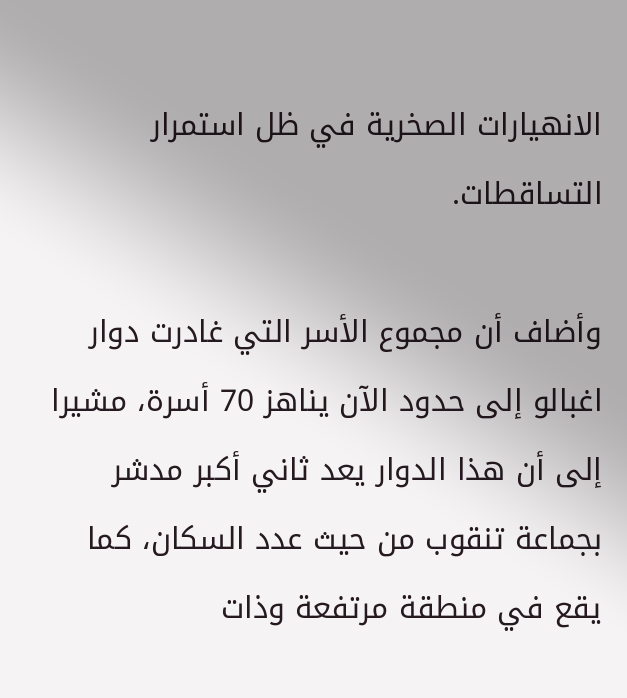الانهيارات الصخرية في ظل استمرار التساقطات.

وأضاف أن مجموع الأسر التي غادرت دوار اغبالو إلى حدود الآن يناهز 70 أسرة، مشيرا إلى أن هذا الدوار يعد ثاني أكبر مدشر بجماعة تنقوب من حيث عدد السكان، كما يقع في منطقة مرتفعة وذات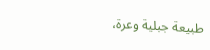طبيعة جبلية وعرة،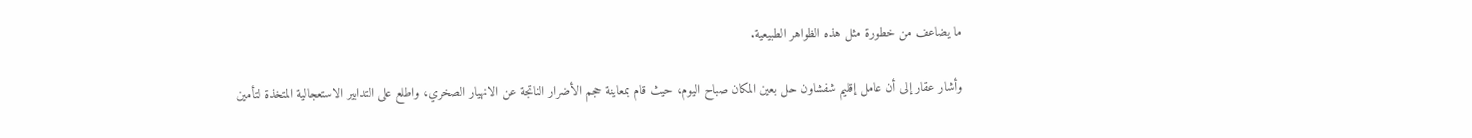ما يضاعف من خطورة مثل هذه الظواهر الطبيعية.

وأشار عقار إلى أن عامل إقليم شفشاون حل بعين المكان صباح اليوم، حيث قام بمعاينة حجم الأضرار الناتجة عن الانهيار الصخري، واطلع على التدابير الاستعجالية المتخذة لتأمين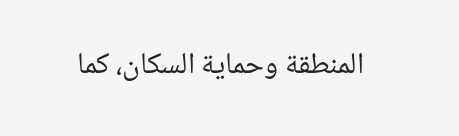المنطقة وحماية السكان، كما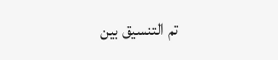تم التنسيق بين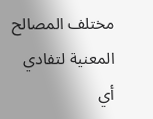مختلف المصالح المعنية لتفادي أي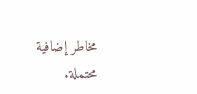مخاطر إضافية محتملة.